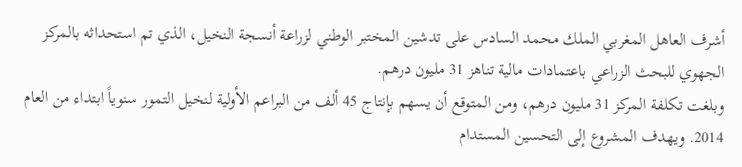أشرف العاهل المغربي الملك محمد السادس على تدشين المختبر الوطني لزراعة أنسجة النخيل، الذي تم استحداثه بالمركز الجهوي للبحث الزراعي باعتمادات مالية تناهز 31 مليون درهم.
وبلغت تكلفة المركز 31 مليون درهم، ومن المتوقع أن يسهم بإنتاج 45 ألف من البراعم الأولية لنخيل التمور سنوياً ابتداء من العام 2014. ويهدف المشروع إلى التحسين المستدام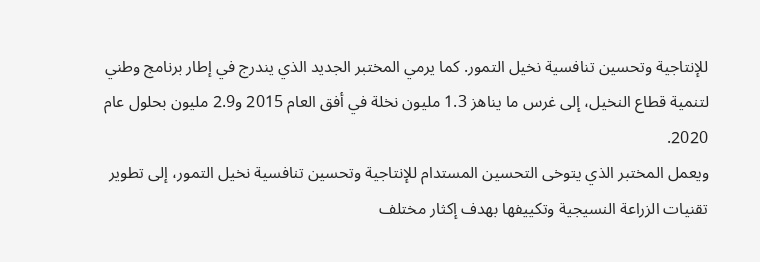للإنتاجية وتحسين تنافسية نخيل التمور. كما يرمي المختبر الجديد الذي يندرج في إطار برنامج وطني لتنمية قطاع النخيل، إلى غرس ما يناهز 1.3 مليون نخلة في أفق العام 2015 و2.9 مليون بحلول عام 2020.
ويعمل المختبر الذي يتوخى التحسين المستدام للإنتاجية وتحسين تنافسية نخيل التمور، إلى تطوير تقنيات الزراعة النسيجية وتكييفها بهدف إكثار مختلف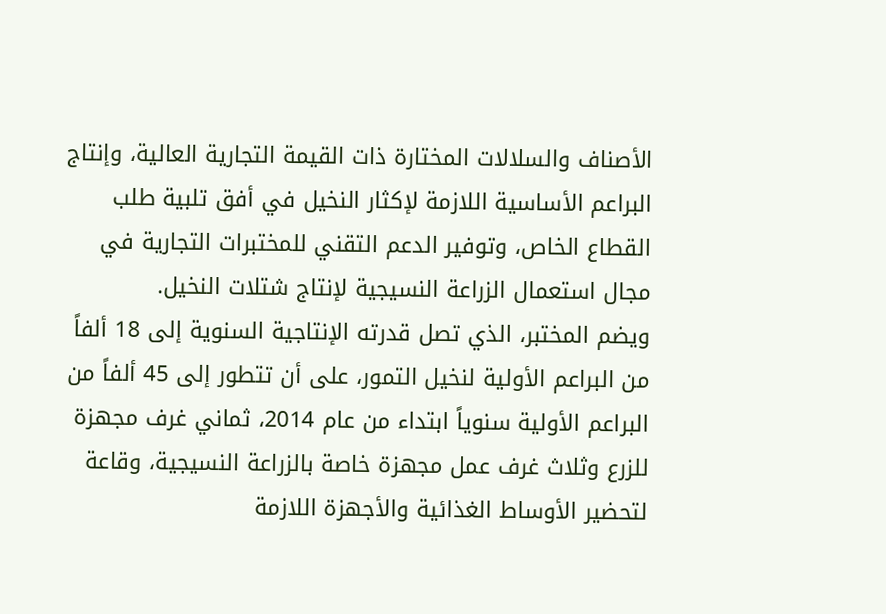الأصناف والسلالات المختارة ذات القيمة التجارية العالية، وإنتاج البراعم الأساسية اللازمة لإكثار النخيل في أفق تلبية طلب القطاع الخاص، وتوفير الدعم التقني للمختبرات التجارية في مجال استعمال الزراعة النسيجية لإنتاج شتلات النخيل.
ويضم المختبر، الذي تصل قدرته الإنتاجية السنوية إلى 18 ألفاً من البراعم الأولية لنخيل التمور، على أن تتطور إلى 45 ألفاً من البراعم الأولية سنوياً ابتداء من عام 2014، ثماني غرف مجهزة للزرع وثلاث غرف عمل مجهزة خاصة بالزراعة النسيجية، وقاعة لتحضير الأوساط الغذائية والأجهزة اللازمة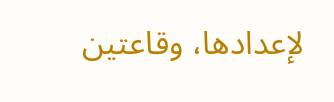لإعدادها، وقاعتين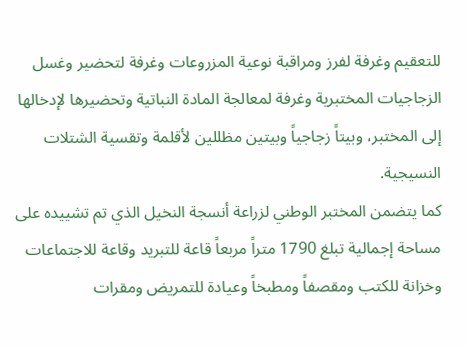للتعقيم وغرفة لفرز ومراقبة نوعية المزروعات وغرفة لتحضير وغسل الزجاجيات المختبرية وغرفة لمعالجة المادة النباتية وتحضيرها لإدخالها إلى المختبر، وبيتاً زجاجياً وبيتين مظللين لأقلمة وتقسية الشتلات النسيجية.
كما يتضمن المختبر الوطني لزراعة أنسجة النخيل الذي تم تشييده على مساحة إجمالية تبلغ 1790 متراً مربعاً قاعة للتبريد وقاعة للاجتماعات وخزانة للكتب ومقصفاً ومطبخاً وعيادة للتمريض ومقرات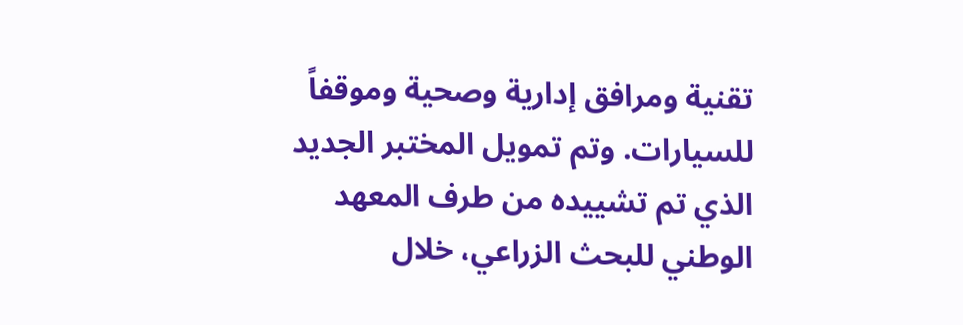تقنية ومرافق إدارية وصحية وموقفاً للسيارات. وتم تمويل المختبر الجديد الذي تم تشييده من طرف المعهد الوطني للبحث الزراعي، خلال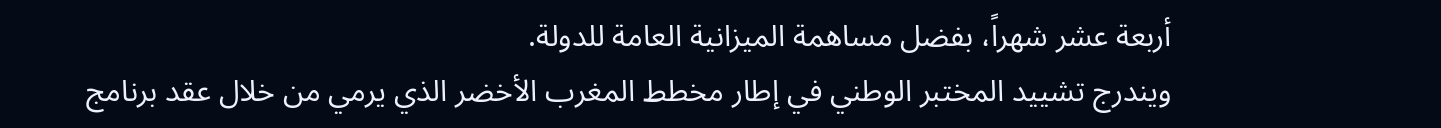أربعة عشر شهراً، بفضل مساهمة الميزانية العامة للدولة.
ويندرج تشييد المختبر الوطني في إطار مخطط المغرب الأخضر الذي يرمي من خلال عقد برنامج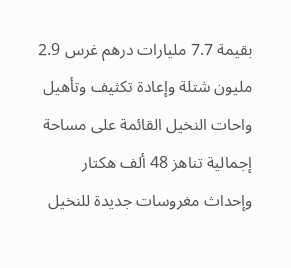بقيمة 7.7 مليارات درهم غرس 2.9 مليون شتلة وإعادة تكثيف وتأهيل واحات النخيل القائمة على مساحة إجمالية تناهز 48 ألف هكتار وإحداث مغروسات جديدة للنخيل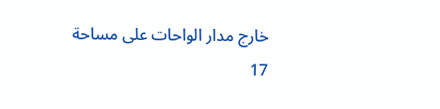خارج مدار الواحات على مساحة 17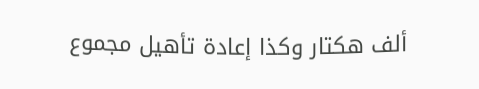ألف هكتار وكذا إعادة تأهيل مجموع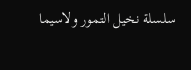سلسلة نخيل التمور ولاسيما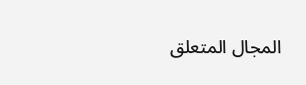المجال المتعلق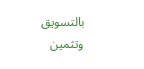بالتسويق وتثمين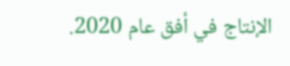الإنتاج في أفق عام 2020.